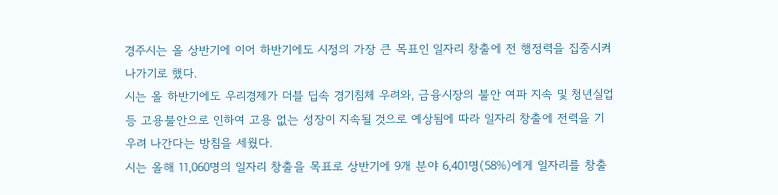경주시는 올 상반기에 이어 하반기에도 시정의 가장 큰 목표인 일자리 창출에 전 행정력을 집중시켜 나가기로 했다.
시는 올 하반기에도 우리경제가 더블 딥속 경기침체 우려와, 금융시장의 불안 여파 지속 및 청년실업 등 고용불안으로 인하여 고용 없는 성장이 지속될 것으로 예상됨에 따라 일자리 창출에 전력을 기우려 나간다는 방침을 세웠다.
시는 올해 11,060명의 일자리 창출을 목표로 상반기에 9개 분야 6,401명(58%)에게 일자리를 창출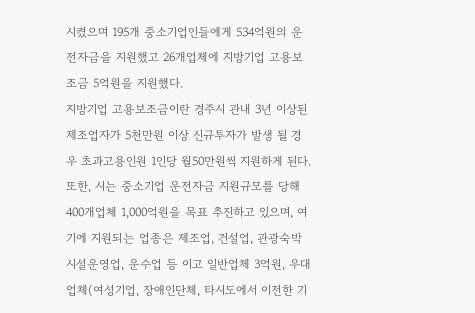시켰으며 195개 중소기업인들에게 534억원의 운전자금을 지원했고 26개업체에 지방기업 고용보조금 5억원을 지원했다.
지방기업 고용보조금이란 경주시 관내 3년 이상된 제조업자가 5천만원 이상 신규투자가 발생 될 경우 초과고용인원 1인당 월50만원씩 지원하게 된다.
또한, 시는 중소기업 운전자금 지원규모를 당해 400개업체 1,000억원을 목표 추진하고 있으며, 여기에 지원되는 업종은 제조업, 건설업, 관광숙박시설운영업, 운수업 등 이고 일반업체 3억원, 우대업체(여성기업, 장애인단체, 타시도에서 이전한 기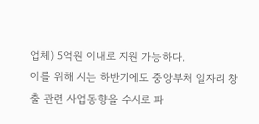업체) 5억원 이내로 지원 가능하다.
이를 위해 시는 하반기에도 중앙부처 일자리 창출 관련 사업동향을 수시로 파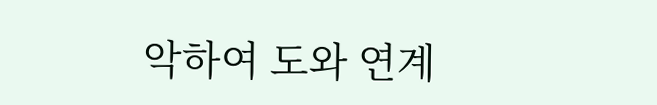악하여 도와 연계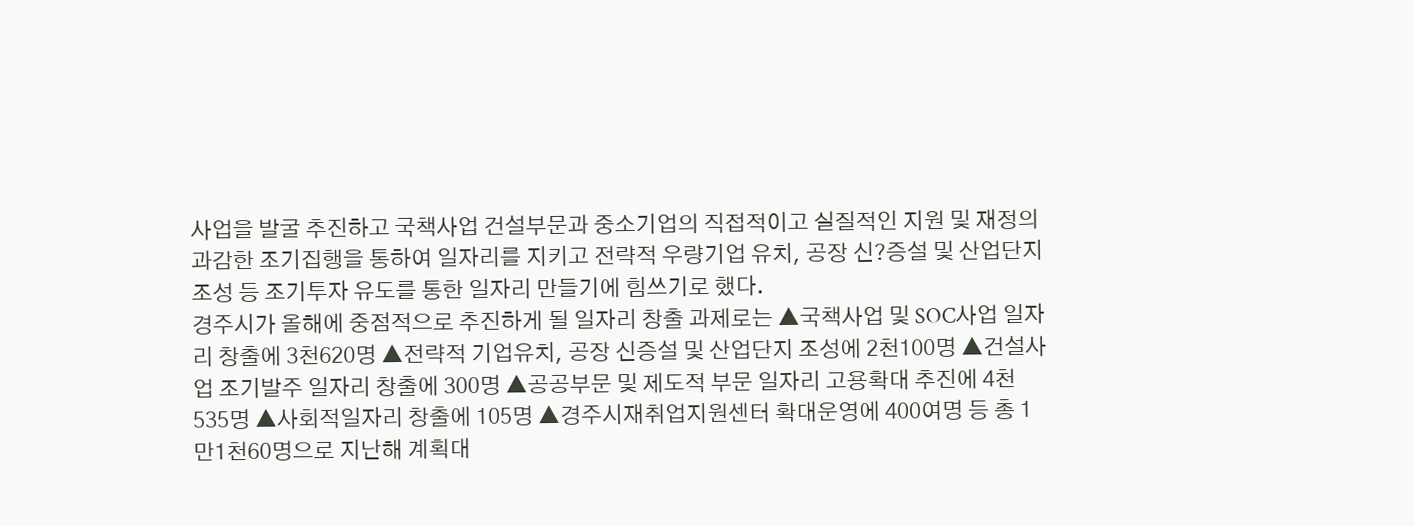사업을 발굴 추진하고 국책사업 건설부문과 중소기업의 직접적이고 실질적인 지원 및 재정의 과감한 조기집행을 통하여 일자리를 지키고 전략적 우량기업 유치, 공장 신?증설 및 산업단지조성 등 조기투자 유도를 통한 일자리 만들기에 힘쓰기로 했다.
경주시가 올해에 중점적으로 추진하게 될 일자리 창출 과제로는 ▲국책사업 및 SOC사업 일자리 창출에 3천620명 ▲전략적 기업유치, 공장 신증설 및 산업단지 조성에 2천100명 ▲건설사업 조기발주 일자리 창출에 300명 ▲공공부문 및 제도적 부문 일자리 고용확대 추진에 4천 535명 ▲사회적일자리 창출에 105명 ▲경주시재취업지원센터 확대운영에 400여명 등 총 1만1천60명으로 지난해 계획대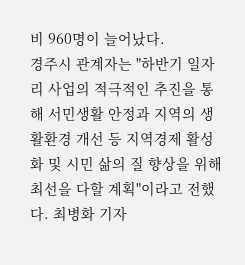비 960명이 늘어났다.
경주시 관계자는 "하반기 일자리 사업의 적극적인 추진을 통해 서민생활 안정과 지역의 생활환경 개선 등 지역경제 활성화 및 시민 삶의 질 향상을 위해 최선을 다할 계획"이라고 전했다. 최병화 기자